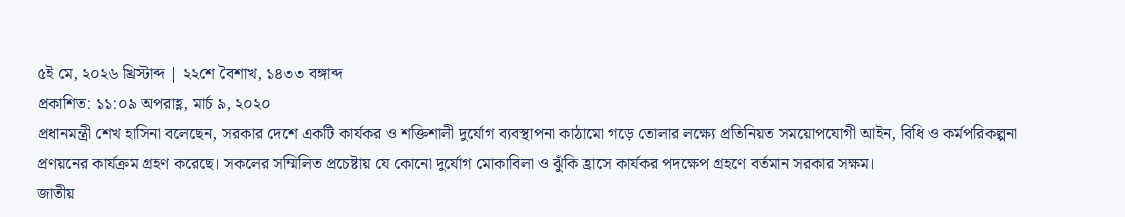৫ই মে, ২০২৬ খ্রিস্টাব্দ | ২২শে বৈশাখ, ১৪৩৩ বঙ্গাব্দ
প্রকাশিত: ১১:০৯ অপরাহ্ণ, মার্চ ৯, ২০২০
প্রধানমন্ত্রী শেখ হাসিনা বলেছেন, সরকার দেশে একটি কার্যকর ও শক্তিশালী দুর্যোগ ব্যবস্থাপনা কাঠামো গড়ে তোলার লক্ষ্যে প্রতিনিয়ত সময়োপযোগী আইন, বিধি ও কর্মপরিকল্পনা প্রণয়নের কার্যক্রম গ্রহণ করেছে। সকলের সম্মিলিত প্রচেষ্টায় যে কোনো দুর্যোগ মোকাবিলা ও ঝুঁকি হ্রাসে কার্যকর পদক্ষেপ গ্রহণে বর্তমান সরকার সক্ষম।
জাতীয়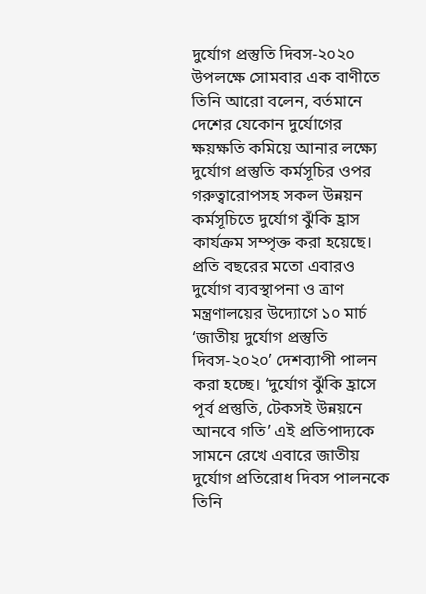দুর্যোগ প্রস্তুতি দিবস-২০২০ উপলক্ষে সোমবার এক বাণীতে তিনি আরো বলেন, বর্তমানে দেশের যেকোন দুর্যোগের ক্ষয়ক্ষতি কমিয়ে আনার লক্ষ্যে দুর্যোগ প্রস্তুতি কর্মসূচির ওপর গরুত্বারোপসহ সকল উন্নয়ন কর্মসূচিতে দুর্যোগ ঝুঁকি হ্রাস কার্যক্রম সম্পৃক্ত করা হয়েছে। প্রতি বছরের মতো এবারও দুর্যোগ ব্যবস্থাপনা ও ত্রাণ মন্ত্রণালয়ের উদ্যোগে ১০ মার্চ ‘জাতীয় দুর্যোগ প্রস্তুতি দিবস-২০২০’ দেশব্যাপী পালন করা হচ্ছে। ‘দুর্যোগ ঝুঁকি হ্রাসে পূর্ব প্রস্তুতি, টেকসই উন্নয়নে আনবে গতি’ এই প্রতিপাদ্যকে সামনে রেখে এবারে জাতীয় দুর্যোগ প্রতিরোধ দিবস পালনকে তিনি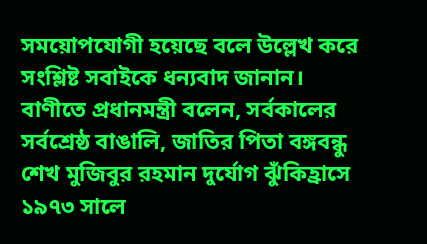সময়োপযোগী হয়েছে বলে উল্লেখ করে সংশ্লিষ্ট সবাইকে ধন্যবাদ জানান।
বাণীতে প্রধানমন্ত্রী বলেন, সর্বকালের সর্বশ্রেষ্ঠ বাঙালি, জাতির পিতা বঙ্গবন্ধু শেখ মুজিবুর রহমান দুর্যোগ ঝুঁকিহ্রাসে ১৯৭৩ সালে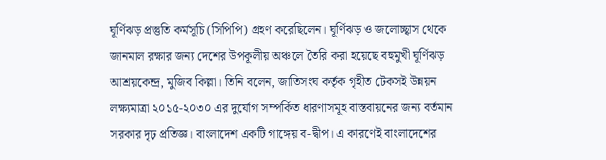ঘূর্ণিঝড় প্রস্তুতি কর্মসূচি (সিপিপি) গ্রহণ করেছিলেন। ঘূর্ণিঝড় ও জলোচ্ছ্বাস থেকে জানমাল রক্ষার জন্য দেশের উপকূলীয় অঞ্চলে তৈরি করা হয়েছে বহুমুখী ঘূর্ণিঝড় আশ্রয়কেন্দ্র, মুজিব কিল্লা। তিনি বলেন, জাতিসংঘ কর্তৃক গৃহীত টেকসই উন্নয়ন লক্ষ্যমাত্রা ২০১৫-২০৩০ এর দুর্যোগ সম্পর্কিত ধারণাসমূহ বাস্তবায়নের জন্য বর্তমান সরকার দৃঢ় প্রতিজ্ঞ। বাংলাদেশ একটি গাঙ্গেয় ব-দ্বীপ। এ কারণেই বাংলাদেশের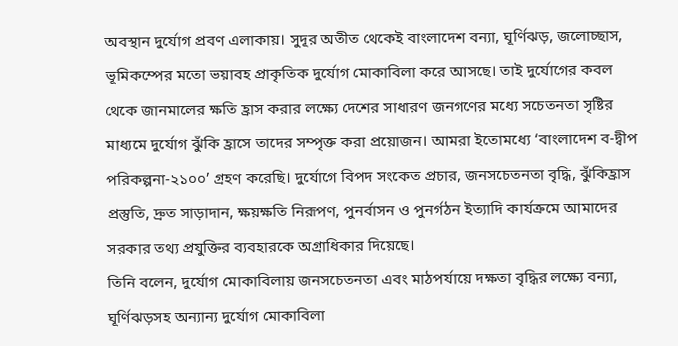অবস্থান দুর্যোগ প্রবণ এলাকায়। সুদূর অতীত থেকেই বাংলাদেশ বন্যা, ঘূর্ণিঝড়, জলোচ্ছাস, ভূমিকম্পের মতো ভয়াবহ প্রাকৃতিক দুর্যোগ মোকাবিলা করে আসছে। তাই দুর্যোগের কবল থেকে জানমালের ক্ষতি হ্রাস করার লক্ষ্যে দেশের সাধারণ জনগণের মধ্যে সচেতনতা সৃষ্টির মাধ্যমে দুর্যোগ ঝুঁকি হ্রাসে তাদের সম্পৃক্ত করা প্রয়োজন। আমরা ইতোমধ্যে ‘বাংলাদেশ ব-দ্বীপ পরিকল্পনা-২১০০’ গ্রহণ করেছি। দুর্যোগে বিপদ সংকেত প্রচার, জনসচেতনতা বৃদ্ধি, ঝুঁকিহ্রাস প্রস্তুতি, দ্রুত সাড়াদান, ক্ষয়ক্ষতি নিরূপণ, পুনর্বাসন ও পুনর্গঠন ইত্যাদি কার্যক্রমে আমাদের সরকার তথ্য প্রযুক্তির ব্যবহারকে অগ্রাধিকার দিয়েছে।
তিনি বলেন, দুর্যোগ মোকাবিলায় জনসচেতনতা এবং মাঠপর্যায়ে দক্ষতা বৃদ্ধির লক্ষ্যে বন্যা, ঘূর্ণিঝড়সহ অন্যান্য দুর্যোগ মোকাবিলা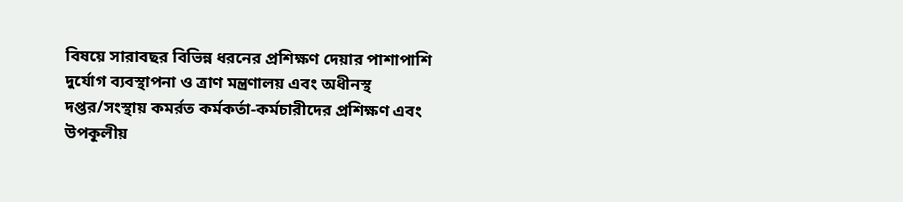বিষয়ে সারাবছর বিভিন্ন ধরনের প্রশিক্ষণ দেয়ার পাশাপাশি দুর্যোগ ব্যবস্থাপনা ও ত্রাণ মন্ত্রণালয় এবং অধীনস্থ দপ্তর/সংস্থায় কমর্রত কর্মকর্তা-কর্মচারীদের প্রশিক্ষণ এবং উপকূলীয়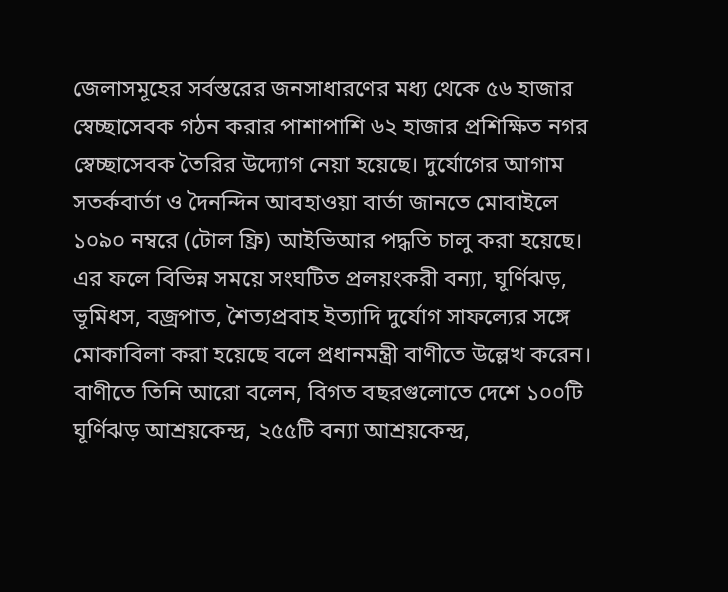জেলাসমূহের সর্বস্তরের জনসাধারণের মধ্য থেকে ৫৬ হাজার স্বেচ্ছাসেবক গঠন করার পাশাপাশি ৬২ হাজার প্রশিক্ষিত নগর স্বেচ্ছাসেবক তৈরির উদ্যোগ নেয়া হয়েছে। দুর্যোগের আগাম সতর্কবার্তা ও দৈনন্দিন আবহাওয়া বার্তা জানতে মোবাইলে ১০৯০ নম্বরে (টোল ফ্রি) আইভিআর পদ্ধতি চালু করা হয়েছে। এর ফলে বিভিন্ন সময়ে সংঘটিত প্রলয়ংকরী বন্যা, ঘূর্ণিঝড়, ভূমিধস, বজ্রপাত, শৈত্যপ্রবাহ ইত্যাদি দুর্যোগ সাফল্যের সঙ্গে মোকাবিলা করা হয়েছে বলে প্রধানমন্ত্রী বাণীতে উল্লেখ করেন।
বাণীতে তিনি আরো বলেন, বিগত বছরগুলোতে দেশে ১০০টি ঘূর্ণিঝড় আশ্রয়কেন্দ্র, ২৫৫টি বন্যা আশ্রয়কেন্দ্র,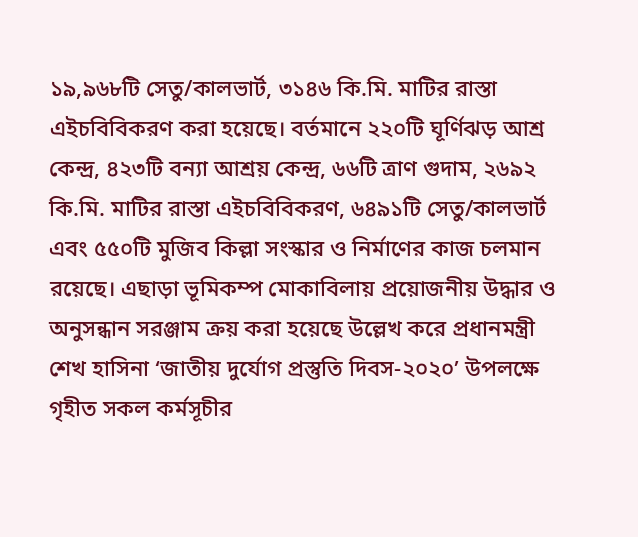১৯,৯৬৮টি সেতু/কালভার্ট, ৩১৪৬ কি.মি. মাটির রাস্তা এইচবিবিকরণ করা হয়েছে। বর্তমানে ২২০টি ঘূর্ণিঝড় আশ্র কেন্দ্র, ৪২৩টি বন্যা আশ্রয় কেন্দ্র, ৬৬টি ত্রাণ গুদাম, ২৬৯২ কি.মি. মাটির রাস্তা এইচবিবিকরণ, ৬৪৯১টি সেতু/কালভার্ট এবং ৫৫০টি মুজিব কিল্লা সংস্কার ও নির্মাণের কাজ চলমান রয়েছে। এছাড়া ভূমিকম্প মোকাবিলায় প্রয়োজনীয় উদ্ধার ও অনুসন্ধান সরঞ্জাম ক্রয় করা হয়েছে উল্লেখ করে প্রধানমন্ত্রী শেখ হাসিনা ‘জাতীয় দুর্যোগ প্রস্তুতি দিবস-২০২০’ উপলক্ষে গৃহীত সকল কর্মসূচীর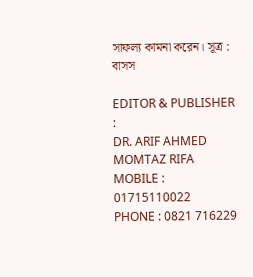সাফল্য কামনা করেন। সূত্র : বাসস

EDITOR & PUBLISHER :
DR. ARIF AHMED MOMTAZ RIFA
MOBILE : 01715110022
PHONE : 0821 716229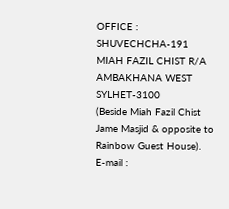OFFICE : SHUVECHCHA-191
MIAH FAZIL CHIST R/A
AMBAKHANA WEST
SYLHET-3100
(Beside Miah Fazil Chist Jame Masjid & opposite to Rainbow Guest House).
E-mail :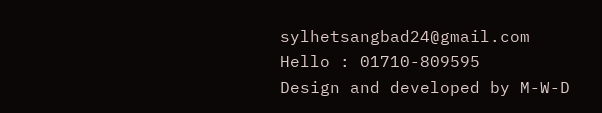sylhetsangbad24@gmail.com
Hello : 01710-809595
Design and developed by M-W-D